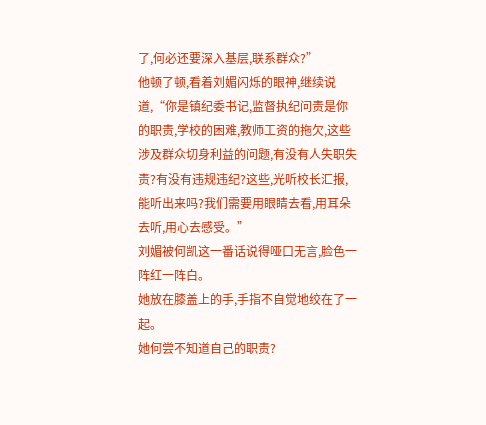了,何必还要深入基层,联系群众?”
他顿了顿,看着刘媚闪烁的眼神,继续说道,“你是镇纪委书记,监督执纪问责是你的职责,学校的困难,教师工资的拖欠,这些涉及群众切身利益的问题,有没有人失职失责?有没有违规违纪?这些,光听校长汇报,能听出来吗?我们需要用眼睛去看,用耳朵去听,用心去感受。”
刘媚被何凯这一番话说得哑口无言,脸色一阵红一阵白。
她放在膝盖上的手,手指不自觉地绞在了一起。
她何尝不知道自己的职责?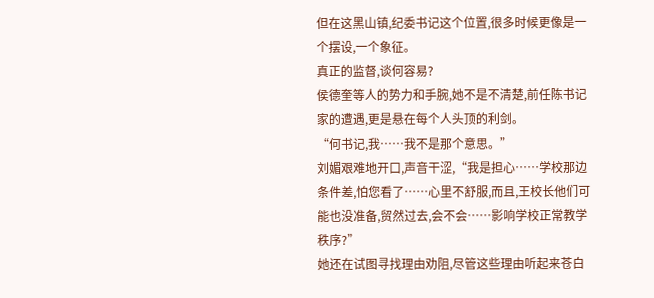但在这黑山镇,纪委书记这个位置,很多时候更像是一个摆设,一个象征。
真正的监督,谈何容易?
侯德奎等人的势力和手腕,她不是不清楚,前任陈书记家的遭遇,更是悬在每个人头顶的利剑。
“何书记,我……我不是那个意思。”
刘媚艰难地开口,声音干涩,“我是担心……学校那边条件差,怕您看了……心里不舒服,而且,王校长他们可能也没准备,贸然过去,会不会……影响学校正常教学秩序?”
她还在试图寻找理由劝阻,尽管这些理由听起来苍白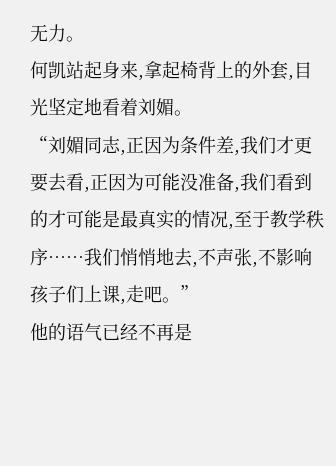无力。
何凯站起身来,拿起椅背上的外套,目光坚定地看着刘媚。
“刘媚同志,正因为条件差,我们才更要去看,正因为可能没准备,我们看到的才可能是最真实的情况,至于教学秩序……我们悄悄地去,不声张,不影响孩子们上课,走吧。”
他的语气已经不再是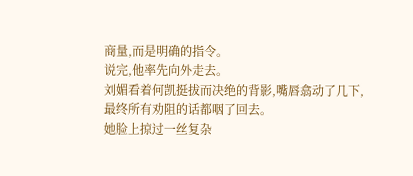商量,而是明确的指令。
说完,他率先向外走去。
刘媚看着何凯挺拔而决绝的背影,嘴唇翕动了几下,最终所有劝阻的话都咽了回去。
她脸上掠过一丝复杂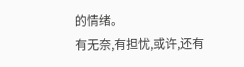的情绪。
有无奈,有担忧,或许,还有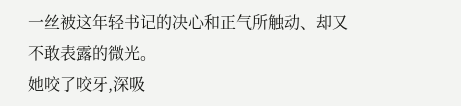一丝被这年轻书记的决心和正气所触动、却又不敢表露的微光。
她咬了咬牙,深吸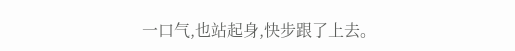一口气,也站起身,快步跟了上去。